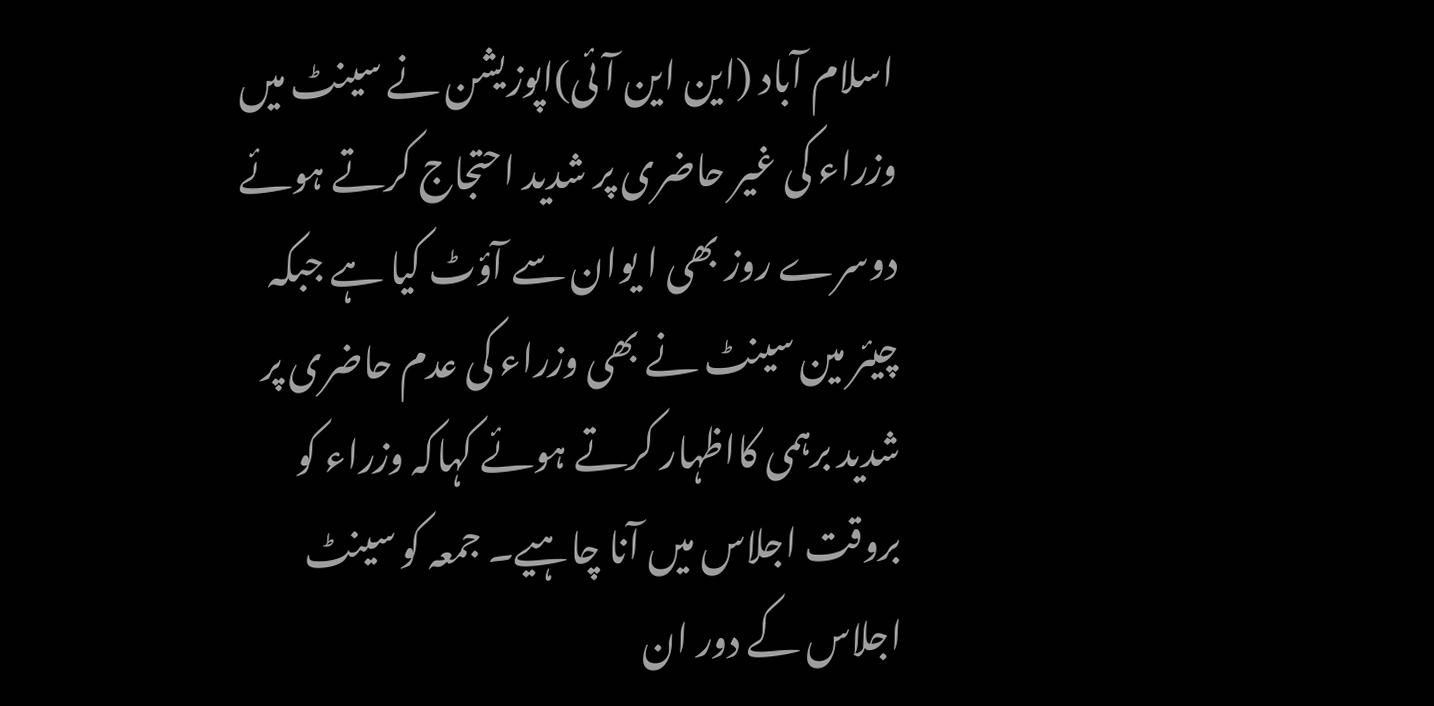اسلام آباد (این این آئی)اپوزیشن نے سینٹ میں وزراء کی غیر حاضری پر شدید احتجاج کرتے ہوئے دوسرے روز بھی ا یوان سے آؤٹ کیا ہے جبکہ چیئر مین سینٹ نے بھی وزراء کی عدم حاضری پر شدید برہمی کااظہار کرتے ہوئے کہاکہ وزراء کو بروقت اجلاس میں آنا چاہیے۔ جمعہ کو سینٹ اجلاس کے دور ان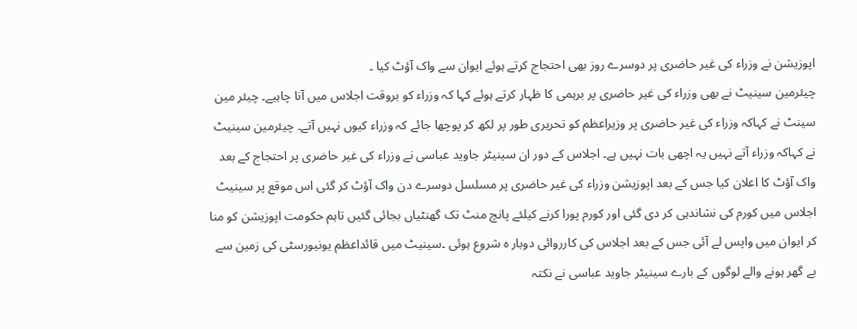اپوزیشن نے وزراء کی غیر حاضری پر دوسرے روز بھی احتجاج کرتے ہوئے ایوان سے واک آؤٹ کیا ۔
چیئرمین سینیٹ نے بھی وزراء کی غیر حاضری پر برہمی کا ظہار کرتے ہوئے کہا کہ وزراء کو بروقت اجلاس میں آنا چاہیے۔ چیئر مین سینٹ نے کہاکہ وزراء کی غیر حاضری پر وزیراعظم کو تحریری طور پر لکھ کر پوچھا جائے کہ وزراء کیوں نہیں آتے۔ چیئرمین سینیٹ نے کہاکہ وزراء آتے نہیں یہ اچھی بات نہیں ہے۔ اجلاس کے دور ان سینیٹر جاوید عباسی نے وزراء کی غیر حاضری پر احتجاج کے بعد واک آؤٹ کا اعلان کیا جس کے بعد اپوزیشن وزراء کی غیر حاضری پر مسلسل دوسرے دن واک آؤٹ کر گئی اس موقع پر سینیٹ اجلاس میں کورم کی نشاندہی کر دی گئی اور کورم پورا کرنے کیلئے پانچ منٹ تک گھنٹیاں بجائی گئیں تاہم حکومت اپوزیشن کو منا کر ایوان میں واپس لے آئی جس کے بعد اجلاس کی کارروائی دوبار ہ شروع ہوئی ۔سینیٹ میں قائداعظم یونیورسٹی کی زمین سے بے گھر ہونے والے لوگوں کے بارے سینیٹر جاوید عباسی نے نکتہ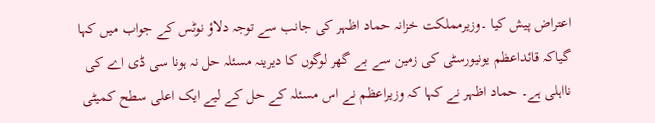اعتراض پیش کیا ۔وزیرمملکت خزانہ حماد اظہر کی جانب سے توجہ دلاؤ نوٹس کے جواب میں کہا گیاکہ قائداعظم یونیورسٹی کی زمین سے بے گھر لوگوں کا دیرینہ مسئلہ حل نہ ہونا سی ڈی اے کی نااہلی ہے۔ حماد اظہر نے کہا کہ وزیراعظم نے اس مسئلہ کے حل کے لیے ایک اعلی سطح کمیٹی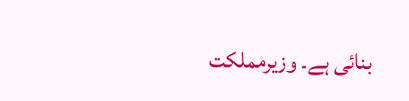بنائی ہے۔ وزیرمملکت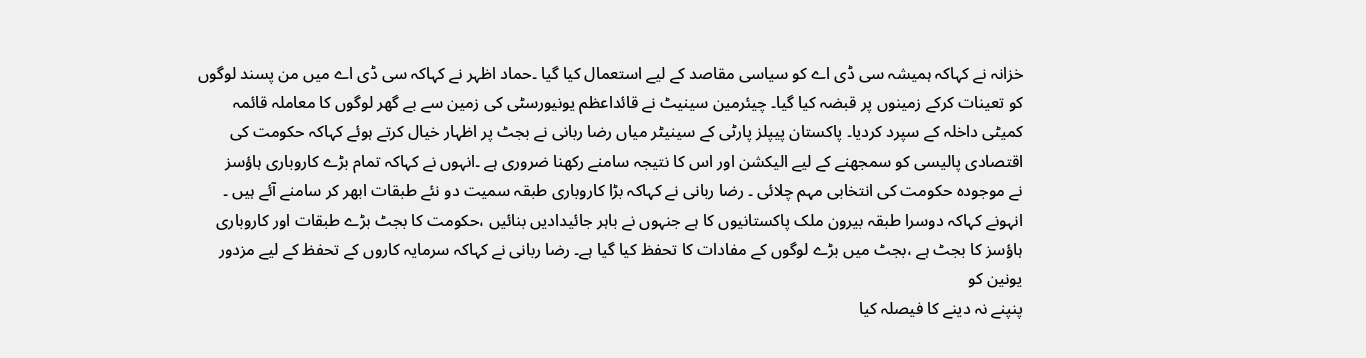خزانہ نے کہاکہ ہمیشہ سی ڈی اے کو سیاسی مقاصد کے لیے استعمال کیا گیا ۔حماد اظہر نے کہاکہ سی ڈی اے میں من پسند لوگوں کو تعینات کرکے زمینوں پر قبضہ کیا گیا۔ چیئرمین سینیٹ نے قائداعظم یونیورسٹی کی زمین سے بے گھر لوگوں کا معاملہ قائمہ کمیٹی داخلہ کے سپرد کردیا۔ پاکستان پیپلز پارٹی کے سینیٹر میاں رضا ربانی نے بجٹ پر اظہار خیال کرتے ہوئے کہاکہ حکومت کی اقتصادی پالیسی کو سمجھنے کے لیے الیکشن اور اس کا نتیجہ سامنے رکھنا ضروری ہے ۔انہوں نے کہاکہ تمام بڑے کاروباری ہاؤسز
نے موجودہ حکومت کی انتخابی مہم چلائی ۔ رضا ربانی نے کہاکہ بڑا کاروباری طبقہ سمیت دو نئے طبقات ابھر کر سامنے آئے ہیں ۔ انہونے کہاکہ دوسرا طبقہ بیرون ملک پاکستانیوں کا ہے جنہوں نے باہر جائیدادیں بنائیں ،حکومت کا بجٹ بڑے طبقات اور کاروباری ہاؤسز کا بجٹ ہے ،بجٹ میں بڑے لوگوں کے مفادات کا تحفظ کیا گیا ہے۔ رضا ربانی نے کہاکہ سرمایہ کاروں کے تحفظ کے لیے مزدور یونین کو
پنپنے نہ دینے کا فیصلہ کیا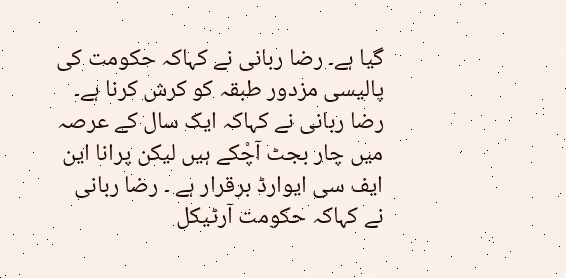گیا ہے۔ رضا ربانی نے کہاکہ حکومت کی پالیسی مزدور طبقہ کو کرش کرنا ہے۔ رضا ربانی نے کہاکہ ایک سال کے عرصہ میں چار بجٹ آچْکے ہیں لیکن پرانا این ایف سی ایوارڈ برقرار ہے ۔ رضا ربانی نے کہاکہ حکومت آرٹیکل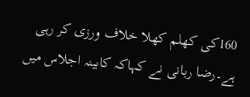160کی کھلم کھلا خلاف ورزی کر رہی ہے۔رضا ربانی نے کہاکہ کابینہ اجلاس میں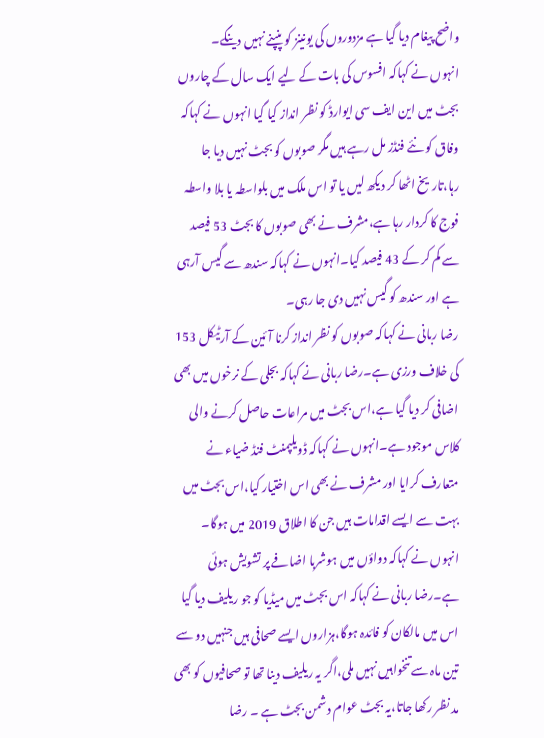واضح پیغام دیا گیا ہے مزدوروں کی یونینز کو پنپنے نہیں دینگے۔
انہوں نے کہاکہ افسوس کی بات کے لیے ایک سال کے چاروں بجٹ میں این ایف سی ایوارڈ کو نظر انداز کیا گیا انہوں نے کہاکہ وفاق کو نئے فنڈز مل رہے ہیں مگر صوبوں کو بجٹ نہیں دیا جا رہا،تاریخ اٹھا کر دیکھ لیں یا تو اس ملک میں بلواسطہ یا بلا واسطہ فوج کا کردار رہا ہے،مشرف نے بھی صوبوں کا بجٹ 53 فیصد سے کم کر کے 43 فیصد کیا۔انہوں نے کہاکہ سندھ سے گیس آرہی ہے اور سندھ کو گیس نہیں دی جا رہی۔
رضا ربانی نے کہاکہ صوبوں کو نظر انداز کرنا آئین کے آرٹیکل 153 کی خلاف ورزی ہے۔رضا ربانی نے کہاکہ بجلی کے نرخوں میں بھی اضافی کر دیا گیا ہے،اس بجٹ میں مراعات حاصل کرنے والی کلاس موجود ہے۔انہوں نے کہاکہ ڈویلپمنٹ فنڈ ضیاء نے متعارف کرایا اور مشرف نے بھی اس اختیار کیا،اس بجٹ میں بہت سے ایسے اقدامات ہیں جن کا اطلاق 2019 میں ہوگا۔
انہوں نے کہاکہ دواؤں میں ہوشربا اضافے پر تشویش ہوئی ہے۔رضا ربانی نے کہاکہ اس بجٹ میں میڈیا کو جو ریلیف دیا گیا اس میں مالکان کو فائدہ ہوگا،ہزاروں ایسے صحافی ہیں جنہیں دو سے تین ماہ سے تنخواہیں نہیں ملی،اگر یہ ریلیف دینا تھا تو صحافیوں کو بھی مد نظر رکھا جاتا،یہ بجٹ عوام دشمن بجٹ ہے ۔ رضا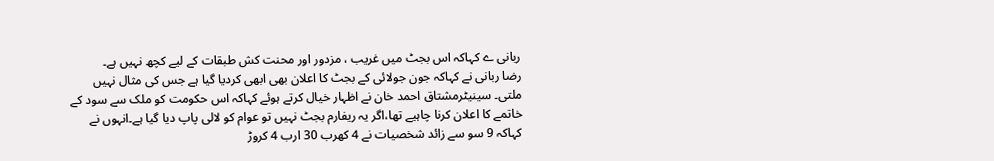ربانی ے کہاکہ اس بجٹ میں غریب ، مزدور اور محنت کش طبقات کے لیے کچھ نہیں ہے۔
رضا ربانی نے کہاکہ جون جولائی کے بجٹ کا اعلان بھی ابھی کردیا گیا ہے جس کی مثال نہیں ملتی۔ سینیٹرمشتاق احمد خان نے اظہار خیال کرتے ہوئے کہاکہ اس حکومت کو ملک سے سود کے خاتمے کا اعلان کرنا چاہیے تھا،اگر یہ ریفارم بجٹ نہیں تو عوام کو لالی پاپ دیا گیا ہے۔انہوں نے کہاکہ 9 سو سے زائد شخصیات نے 4 کھرب 30 ارب 4 کروڑ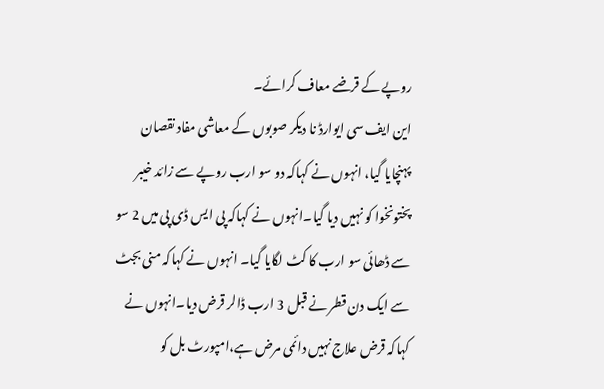روپے کے قرضے معاف کرائے۔
این ایف سی ایوارڈ نا دیکر صوبوں کے معاشی مفاد نقصان پہنچایا گیا، انہوں نے کہاکہ دو سو ارب روپے سے زائد خیبر پختونخوا کو نہیں دیا گیا۔انہوں نے کہاکہ پی ایس ڈی پی میں 2 سو سے ڈھائی سو ارب کا کٹ لگایا گیا۔ انہوں نے کہاکہ منی بجٹ سے ایک دن قطر نے قبل 3 ارب ڈالر قرض دیا۔انہوں نے کہاکہ قرض علاج نہیں دائمی مرض ہے،امپورٹ بل کو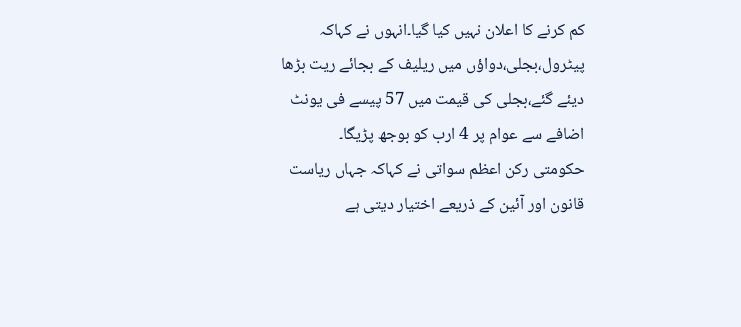کم کرنے کا اعلان نہیں کیا گیا۔انہوں نے کہاکہ پیٹرول،بجلی،دواؤں میں ریلیف کے بجائے ریت بڑھا دیئے گئے،بجلی کی قیمت میں 57 پیسے فی یونٹ اضافے سے عوام پر 4 ارب کو بوجھ پڑیگا۔
حکومتی رکن اعظم سواتی نے کہاکہ جہاں ریاست قانون اور آئین کے ذریعے اختیار دیتی ہے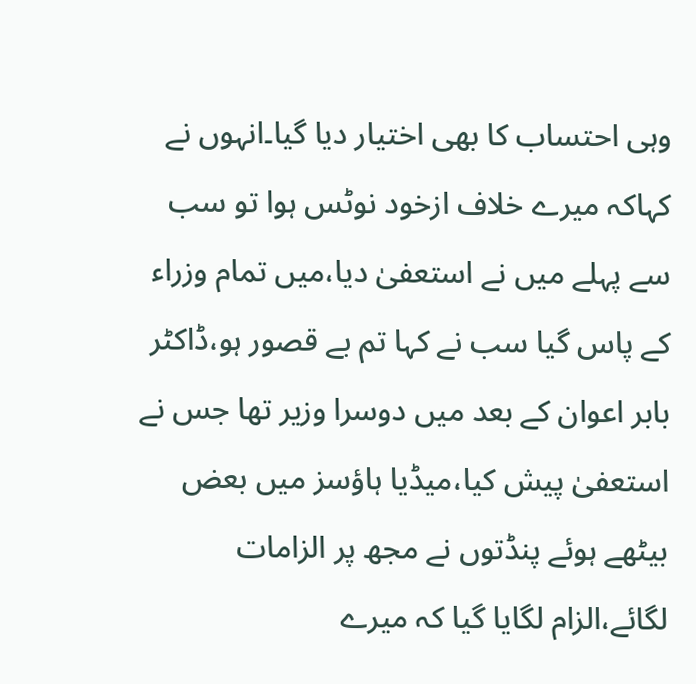وہی احتساب کا بھی اختیار دیا گیا۔انہوں نے کہاکہ میرے خلاف ازخود نوٹس ہوا تو سب سے پہلے میں نے استعفیٰ دیا،میں تمام وزراء کے پاس گیا سب نے کہا تم بے قصور ہو،ڈاکٹر بابر اعوان کے بعد میں دوسرا وزیر تھا جس نے استعفیٰ پیش کیا،میڈیا ہاؤسز میں بعض بیٹھے ہوئے پنڈتوں نے مجھ پر الزامات لگائے،الزام لگایا گیا کہ میرے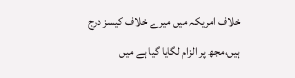خلاف امریکہ میں میرے خلاف کیسز درج ہیں،مجھ پر الزام لگایا گیا ہے میں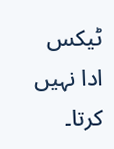ٹیکس ادا نہیں کرتا۔